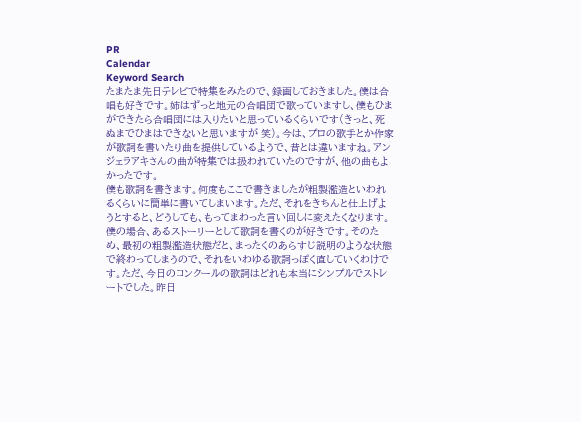PR
Calendar
Keyword Search
たまたま先日テレビで特集をみたので、録画しておきました。僕は合唱も好きです。姉はずっと地元の合唱団で歌っていますし、僕もひまができたら合唱団には入りたいと思っているくらいです(きっと、死ぬまでひまはできないと思いますが 笑)。今は、プロの歌手とか作家が歌詞を書いたり曲を提供しているようで、昔とは違いますね。アンジェラアキさんの曲が特集では扱われていたのですが、他の曲もよかったです。
僕も歌詞を書きます。何度もここで書きましたが粗製濫造といわれるくらいに簡単に書いてしまいます。ただ、それをきちんと仕上げようとすると、どうしても、もってまわった言い回しに変えたくなります。僕の場合、あるストーリーとして歌詞を書くのが好きです。そのため、最初の粗製濫造状態だと、まったくのあらすじ説明のような状態で終わってしまうので、それをいわゆる歌詞っぽく直していくわけです。ただ、今日のコンクールの歌詞はどれも本当にシンプルでストレートでした。昨日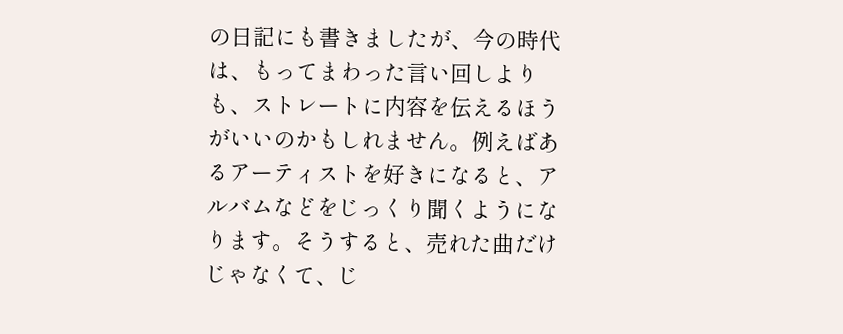の日記にも書きましたが、今の時代は、もってまわった言い回しよりも、ストレートに内容を伝えるほうがいいのかもしれません。例えばあるアーティストを好きになると、アルバムなどをじっくり聞くようになります。そうすると、売れた曲だけじゃなくて、じ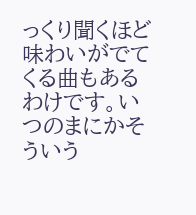っくり聞くほど味わいがでてくる曲もあるわけです。いつのまにかそういう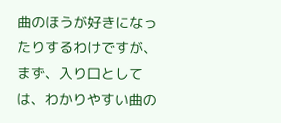曲のほうが好きになったりするわけですが、まず、入り口としては、わかりやすい曲の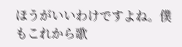ほうがいいわけですよね。僕もこれから歌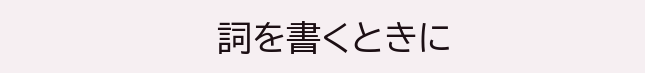詞を書くときに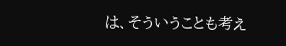は、そういうことも考え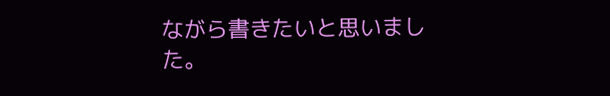ながら書きたいと思いました。